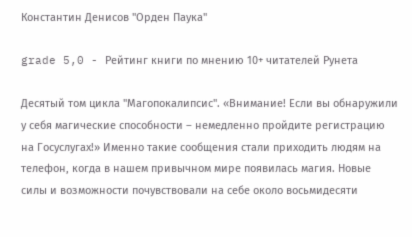Константин Денисов "Орден Паука"

grade 5,0 - Рейтинг книги по мнению 10+ читателей Рунета

Десятый том цикла "Магопокалипсис". «Внимание! Если вы обнаружили у себя магические способности – немедленно пройдите регистрацию на Госуслугах!» Именно такие сообщения стали приходить людям на телефон, когда в нашем привычном мире появилась магия. Новые силы и возможности почувствовали на себе около восьмидесяти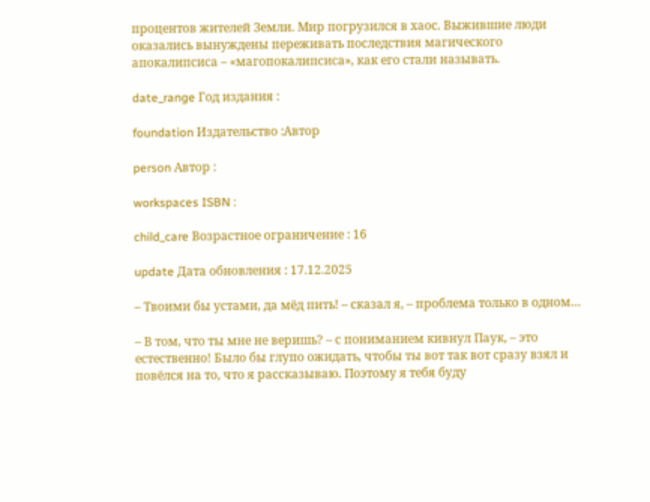процентов жителей Земли. Мир погрузился в хаос. Выжившие люди оказались вынуждены переживать последствия магического апокалипсиса – «магопокалипсиса», как его стали называть.

date_range Год издания :

foundation Издательство :Автор

person Автор :

workspaces ISBN :

child_care Возрастное ограничение : 16

update Дата обновления : 17.12.2025

– Твоими бы устами, да мёд пить! – сказал я, – проблема только в одном…

– В том, что ты мне не веришь? – с пониманием кивнул Паук, – это естественно! Было бы глупо ожидать, чтобы ты вот так вот сразу взял и повёлся на то, что я рассказываю. Поэтому я тебя буду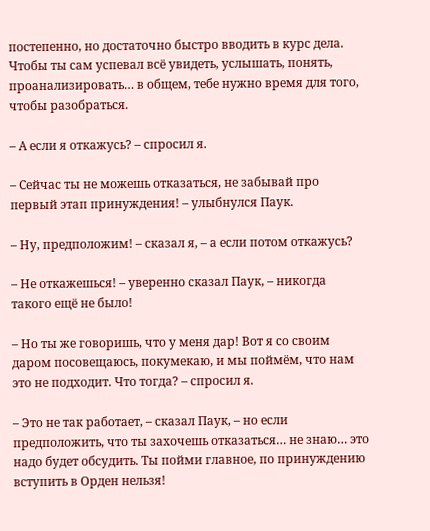постепенно, но достаточно быстро вводить в курс дела. Чтобы ты сам успевал всё увидеть, услышать, понять, проанализировать… в общем, тебе нужно время для того, чтобы разобраться.

– А если я откажусь? – спросил я.

– Сейчас ты не можешь отказаться, не забывай про первый этап принуждения! – улыбнулся Паук.

– Ну, предположим! – сказал я, – а если потом откажусь?

– Не откажешься! – уверенно сказал Паук, – никогда такого ещё не было!

– Но ты же говоришь, что у меня дар! Вот я со своим даром посовещаюсь, покумекаю, и мы поймём, что нам это не подходит. Что тогда? – спросил я.

– Это не так работает, – сказал Паук, – но если предположить, что ты захочешь отказаться… не знаю… это надо будет обсудить. Ты пойми главное, по принуждению вступить в Орден нельзя!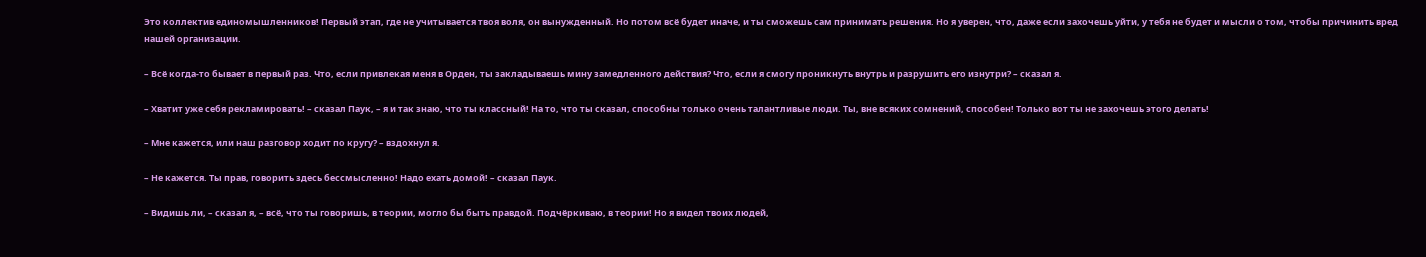Это коллектив единомышленников! Первый этап, где не учитывается твоя воля, он вынужденный. Но потом всё будет иначе, и ты сможешь сам принимать решения. Но я уверен, что, даже если захочешь уйти, у тебя не будет и мысли о том, чтобы причинить вред нашей организации.

– Всё когда-то бывает в первый раз. Что, если привлекая меня в Орден, ты закладываешь мину замедленного действия? Что, если я смогу проникнуть внутрь и разрушить его изнутри? – сказал я.

– Хватит уже себя рекламировать! – сказал Паук, – я и так знаю, что ты классный! На то, что ты сказал, способны только очень талантливые люди. Ты, вне всяких сомнений, способен! Только вот ты не захочешь этого делать!

– Мне кажется, или наш разговор ходит по кругу? – вздохнул я.

– Не кажется. Ты прав, говорить здесь бессмысленно! Надо ехать домой! – сказал Паук.

– Видишь ли, – сказал я, – всё, что ты говоришь, в теории, могло бы быть правдой. Подчёркиваю, в теории! Но я видел твоих людей,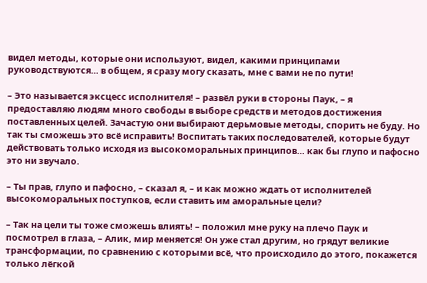видел методы, которые они используют, видел, какими принципами руководствуются… в общем, я сразу могу сказать, мне с вами не по пути!

– Это называется эксцесс исполнителя! – развёл руки в стороны Паук, – я предоставляю людям много свободы в выборе средств и методов достижения поставленных целей. Зачастую они выбирают дерьмовые методы, спорить не буду. Но так ты сможешь это всё исправить! Воспитать таких последователей, которые будут действовать только исходя из высокоморальных принципов… как бы глупо и пафосно это ни звучало.

– Ты прав, глупо и пафосно, – сказал я, – и как можно ждать от исполнителей высокоморальных поступков, если ставить им аморальные цели?

– Так на цели ты тоже сможешь влиять! – положил мне руку на плечо Паук и посмотрел в глаза, – Алик, мир меняется! Он уже стал другим, но грядут великие трансформации, по сравнению с которыми всё, что происходило до этого, покажется только лёгкой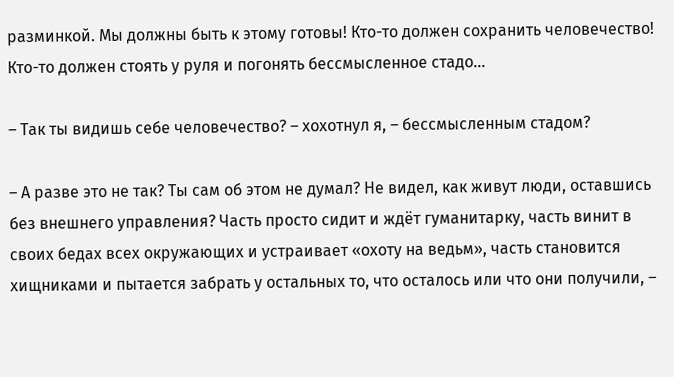разминкой. Мы должны быть к этому готовы! Кто-то должен сохранить человечество! Кто-то должен стоять у руля и погонять бессмысленное стадо…

– Так ты видишь себе человечество? – хохотнул я, – бессмысленным стадом?

– А разве это не так? Ты сам об этом не думал? Не видел, как живут люди, оставшись без внешнего управления? Часть просто сидит и ждёт гуманитарку, часть винит в своих бедах всех окружающих и устраивает «охоту на ведьм», часть становится хищниками и пытается забрать у остальных то, что осталось или что они получили, –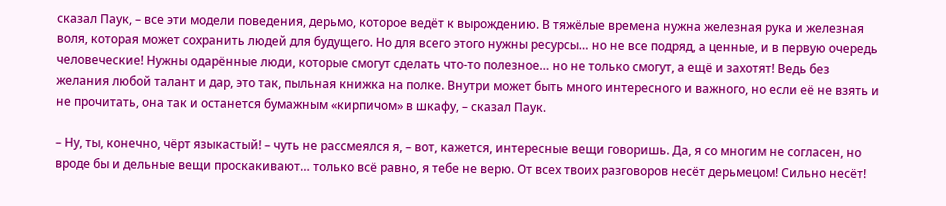сказал Паук, – все эти модели поведения, дерьмо, которое ведёт к вырождению. В тяжёлые времена нужна железная рука и железная воля, которая может сохранить людей для будущего. Но для всего этого нужны ресурсы… но не все подряд, а ценные, и в первую очередь человеческие! Нужны одарённые люди, которые смогут сделать что-то полезное… но не только смогут, а ещё и захотят! Ведь без желания любой талант и дар, это так, пыльная книжка на полке. Внутри может быть много интересного и важного, но если её не взять и не прочитать, она так и останется бумажным «кирпичом» в шкафу, – сказал Паук.

– Ну, ты, конечно, чёрт языкастый! – чуть не рассмеялся я, – вот, кажется, интересные вещи говоришь. Да, я со многим не согласен, но вроде бы и дельные вещи проскакивают… только всё равно, я тебе не верю. От всех твоих разговоров несёт дерьмецом! Сильно несёт!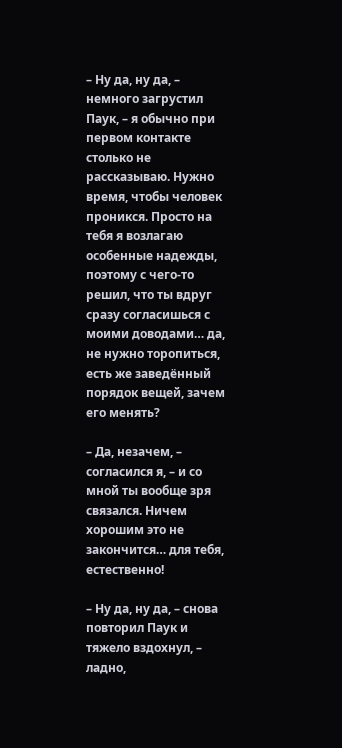– Ну да, ну да, – немного загрустил Паук, – я обычно при первом контакте столько не рассказываю. Нужно время, чтобы человек проникся. Просто на тебя я возлагаю особенные надежды, поэтому с чего-то решил, что ты вдруг сразу согласишься с моими доводами… да, не нужно торопиться, есть же заведённый порядок вещей, зачем его менять?

– Да, незачем, – согласился я, – и со мной ты вообще зря связался. Ничем хорошим это не закончится… для тебя, естественно!

– Ну да, ну да, – снова повторил Паук и тяжело вздохнул, – ладно,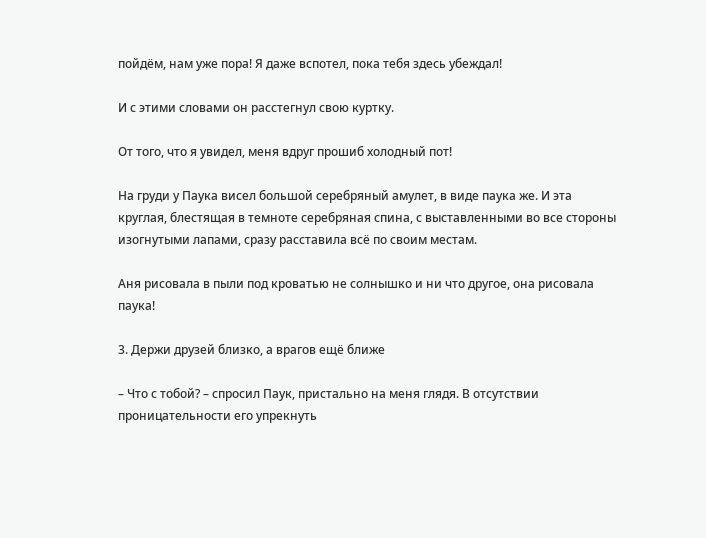пойдём, нам уже пора! Я даже вспотел, пока тебя здесь убеждал!

И с этими словами он расстегнул свою куртку.

От того, что я увидел, меня вдруг прошиб холодный пот!

На груди у Паука висел большой серебряный амулет, в виде паука же. И эта круглая, блестящая в темноте серебряная спина, с выставленными во все стороны изогнутыми лапами, сразу расставила всё по своим местам.

Аня рисовала в пыли под кроватью не солнышко и ни что другое, она рисовала паука!

3. Держи друзей близко, а врагов ещё ближе

– Что с тобой? – спросил Паук, пристально на меня глядя. В отсутствии проницательности его упрекнуть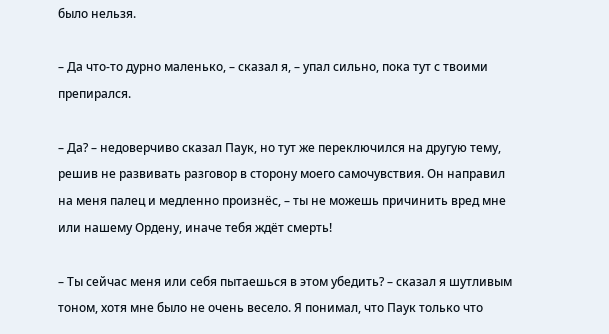было нельзя.

– Да что-то дурно маленько, – сказал я, – упал сильно, пока тут с твоими препирался.

– Да? – недоверчиво сказал Паук, но тут же переключился на другую тему, решив не развивать разговор в сторону моего самочувствия. Он направил на меня палец и медленно произнёс, – ты не можешь причинить вред мне или нашему Ордену, иначе тебя ждёт смерть!

– Ты сейчас меня или себя пытаешься в этом убедить? – сказал я шутливым тоном, хотя мне было не очень весело. Я понимал, что Паук только что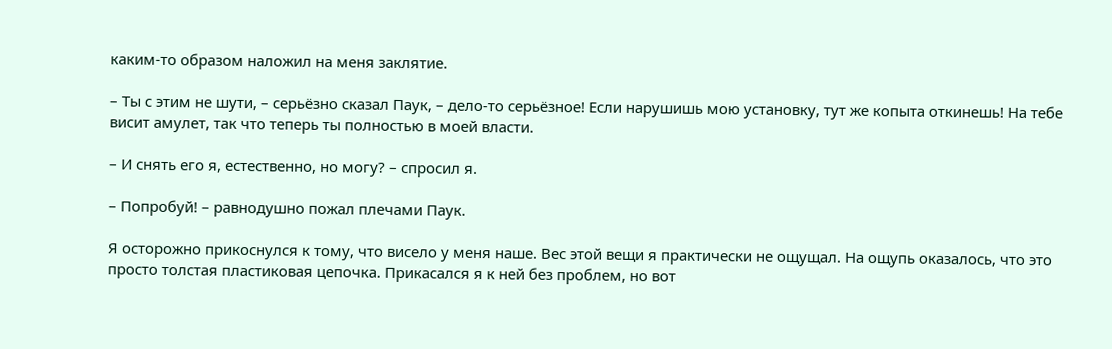каким-то образом наложил на меня заклятие.

– Ты с этим не шути, – серьёзно сказал Паук, – дело-то серьёзное! Если нарушишь мою установку, тут же копыта откинешь! На тебе висит амулет, так что теперь ты полностью в моей власти.

– И снять его я, естественно, но могу? – спросил я.

– Попробуй! – равнодушно пожал плечами Паук.

Я осторожно прикоснулся к тому, что висело у меня наше. Вес этой вещи я практически не ощущал. На ощупь оказалось, что это просто толстая пластиковая цепочка. Прикасался я к ней без проблем, но вот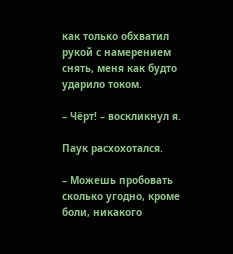как только обхватил рукой с намерением снять, меня как будто ударило током.

– Чёрт! – воскликнул я.

Паук расхохотался.

– Можешь пробовать сколько угодно, кроме боли, никакого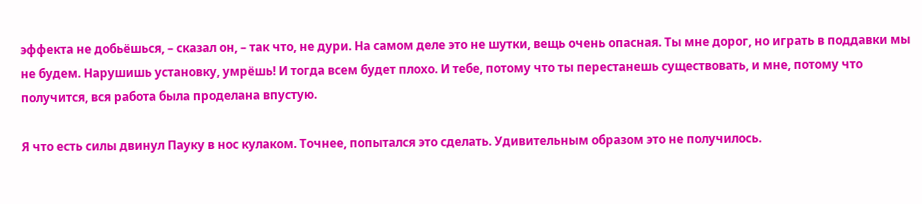эффекта не добьёшься, – сказал он, – так что, не дури. На самом деле это не шутки, вещь очень опасная. Ты мне дорог, но играть в поддавки мы не будем. Нарушишь установку, умрёшь! И тогда всем будет плохо. И тебе, потому что ты перестанешь существовать, и мне, потому что получится, вся работа была проделана впустую.

Я что есть силы двинул Пауку в нос кулаком. Точнее, попытался это сделать. Удивительным образом это не получилось.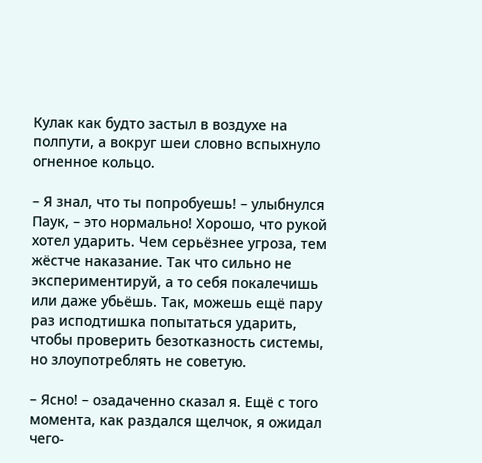Кулак как будто застыл в воздухе на полпути, а вокруг шеи словно вспыхнуло огненное кольцо.

– Я знал, что ты попробуешь! – улыбнулся Паук, – это нормально! Хорошо, что рукой хотел ударить. Чем серьёзнее угроза, тем жёстче наказание. Так что сильно не экспериментируй, а то себя покалечишь или даже убьёшь. Так, можешь ещё пару раз исподтишка попытаться ударить, чтобы проверить безотказность системы, но злоупотреблять не советую.

– Ясно! – озадаченно сказал я. Ещё с того момента, как раздался щелчок, я ожидал чего-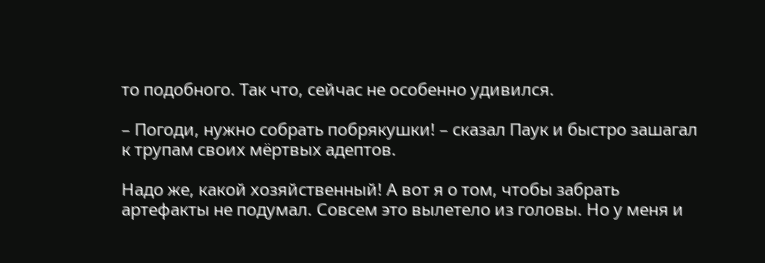то подобного. Так что, сейчас не особенно удивился.

– Погоди, нужно собрать побрякушки! – сказал Паук и быстро зашагал к трупам своих мёртвых адептов.

Надо же, какой хозяйственный! А вот я о том, чтобы забрать артефакты не подумал. Совсем это вылетело из головы. Но у меня и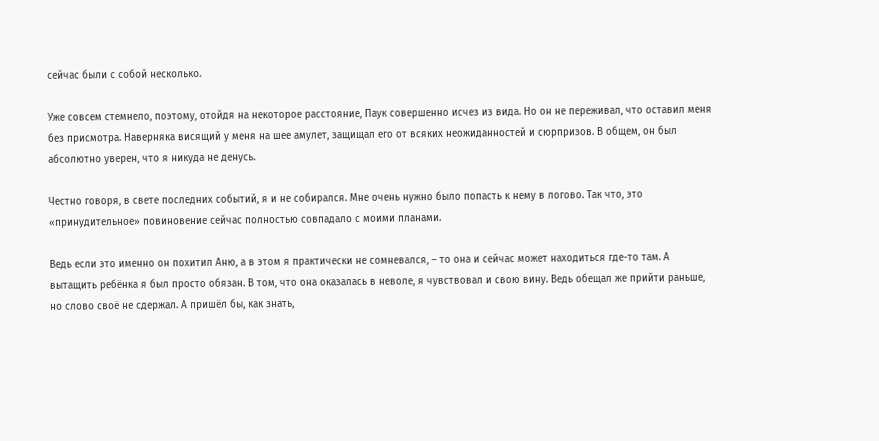сейчас были с собой несколько.

Уже совсем стемнело, поэтому, отойдя на некоторое расстояние, Паук совершенно исчез из вида. Но он не переживал, что оставил меня без присмотра. Наверняка висящий у меня на шее амулет, защищал его от всяких неожиданностей и сюрпризов. В общем, он был абсолютно уверен, что я никуда не денусь.

Честно говоря, в свете последних событий, я и не собирался. Мне очень нужно было попасть к нему в логово. Так что, это «принудительное» повиновение сейчас полностью совпадало с моими планами.

Ведь если это именно он похитил Аню, а в этом я практически не сомневался, – то она и сейчас может находиться где-то там. А вытащить ребёнка я был просто обязан. В том, что она оказалась в неволе, я чувствовал и свою вину. Ведь обещал же прийти раньше, но слово своё не сдержал. А пришёл бы, как знать,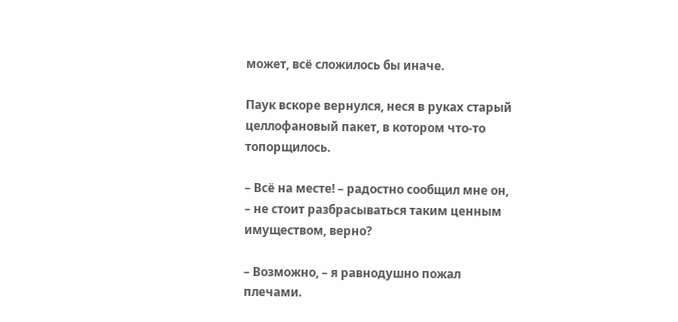может, всё сложилось бы иначе.

Паук вскоре вернулся, неся в руках старый целлофановый пакет, в котором что-то топорщилось.

– Всё на месте! – радостно сообщил мне он, – не стоит разбрасываться таким ценным имуществом, верно?

– Возможно, – я равнодушно пожал плечами.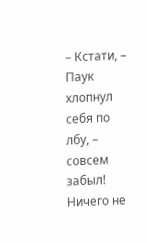– Кстати, – Паук хлопнул себя по лбу, – совсем забыл! Ничего не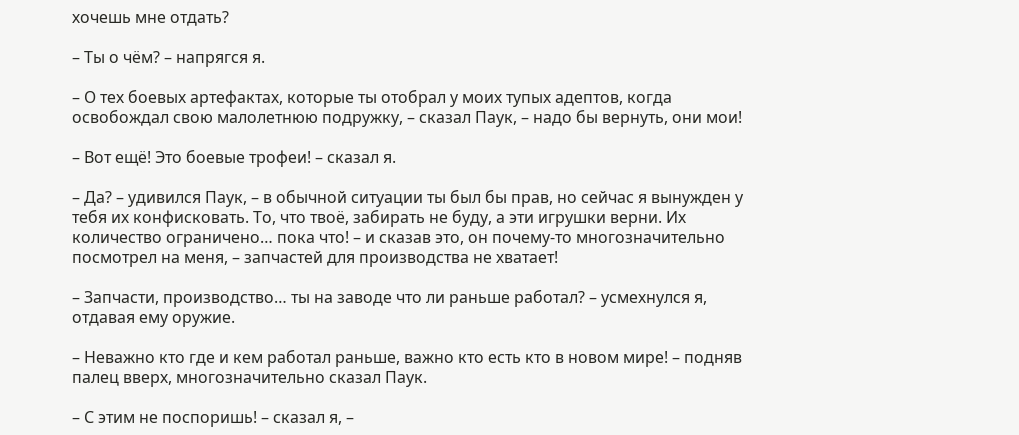хочешь мне отдать?

– Ты о чём? – напрягся я.

– О тех боевых артефактах, которые ты отобрал у моих тупых адептов, когда освобождал свою малолетнюю подружку, – сказал Паук, – надо бы вернуть, они мои!

– Вот ещё! Это боевые трофеи! – сказал я.

– Да? – удивился Паук, – в обычной ситуации ты был бы прав, но сейчас я вынужден у тебя их конфисковать. То, что твоё, забирать не буду, а эти игрушки верни. Их количество ограничено… пока что! – и сказав это, он почему-то многозначительно посмотрел на меня, – запчастей для производства не хватает!

– Запчасти, производство… ты на заводе что ли раньше работал? – усмехнулся я, отдавая ему оружие.

– Неважно кто где и кем работал раньше, важно кто есть кто в новом мире! – подняв палец вверх, многозначительно сказал Паук.

– С этим не поспоришь! – сказал я, –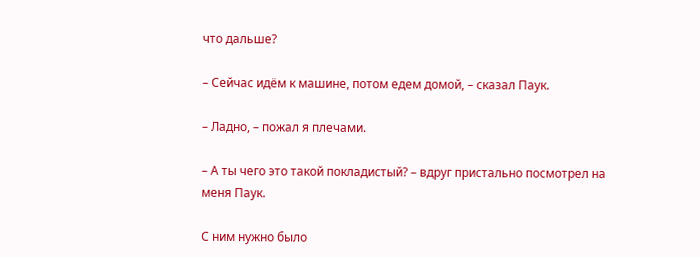что дальше?

– Сейчас идём к машине, потом едем домой, – сказал Паук.

– Ладно, – пожал я плечами.

– А ты чего это такой покладистый? – вдруг пристально посмотрел на меня Паук.

С ним нужно было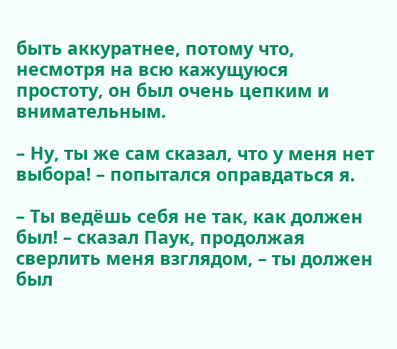быть аккуратнее, потому что, несмотря на всю кажущуюся простоту, он был очень цепким и внимательным.

– Ну, ты же сам сказал, что у меня нет выбора! – попытался оправдаться я.

– Ты ведёшь себя не так, как должен был! – сказал Паук, продолжая сверлить меня взглядом, – ты должен был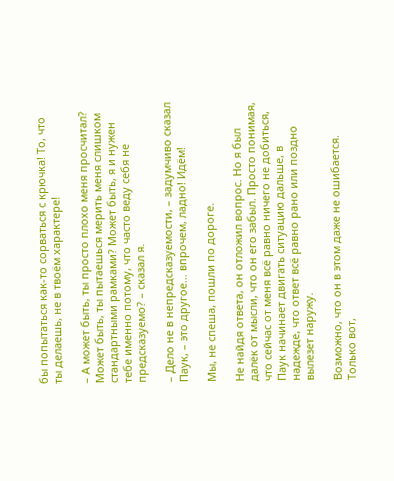бы попытаться как-то сорваться с крючка! То, что ты делаешь, не в твоём характере!

– А может быть, ты просто плохо меня просчитал? Может быть, ты пытаешься мерить меня слишком стандартными рамками? Может быть, я и нужен тебе именно потому, что часто веду себя не предсказуемо? – сказал я.

– Дело не в непредсказуемости, – задумчиво сказал Паук, – это другое… впрочем, ладно! Идём!

Мы, не спеша, пошли по дороге.

Не найдя ответа, он отложил вопрос. Но я был далёк от мысли, что он его забыл. Просто понимая, что сейчас от меня всё равно ничего не добиться, Паук начинает двигать ситуацию дальше, в надежде, что ответ всё равно рано или поздно вылезет наружу.

Возможно, что он в этом даже не ошибается. Только вот,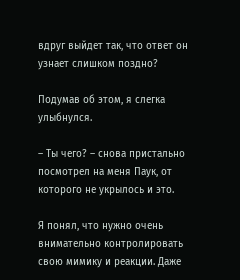вдруг выйдет так, что ответ он узнает слишком поздно?

Подумав об этом, я слегка улыбнулся.

– Ты чего? – снова пристально посмотрел на меня Паук, от которого не укрылось и это.

Я понял, что нужно очень внимательно контролировать свою мимику и реакции. Даже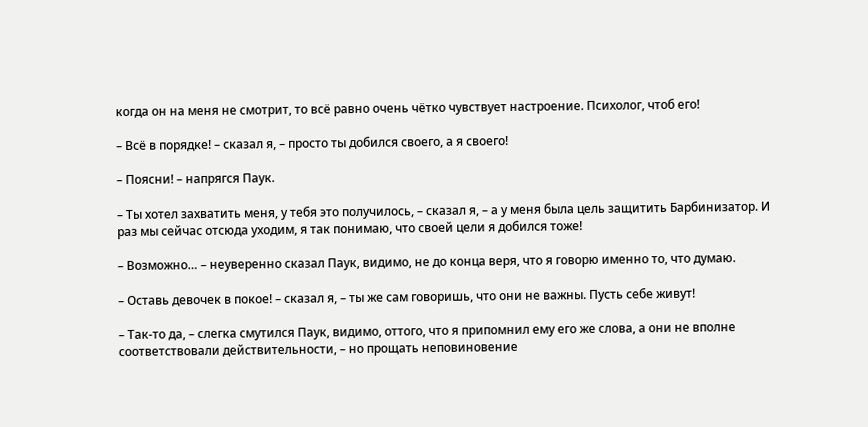когда он на меня не смотрит, то всё равно очень чётко чувствует настроение. Психолог, чтоб его!

– Всё в порядке! – сказал я, – просто ты добился своего, а я своего!

– Поясни! – напрягся Паук.

– Ты хотел захватить меня, у тебя это получилось, – сказал я, – а у меня была цель защитить Барбинизатор. И раз мы сейчас отсюда уходим, я так понимаю, что своей цели я добился тоже!

– Возможно… – неуверенно сказал Паук, видимо, не до конца веря, что я говорю именно то, что думаю.

– Оставь девочек в покое! – сказал я, – ты же сам говоришь, что они не важны. Пусть себе живут!

– Так-то да, – слегка смутился Паук, видимо, оттого, что я припомнил ему его же слова, а они не вполне соответствовали действительности, – но прощать неповиновение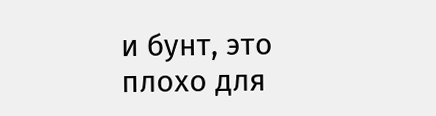и бунт, это плохо для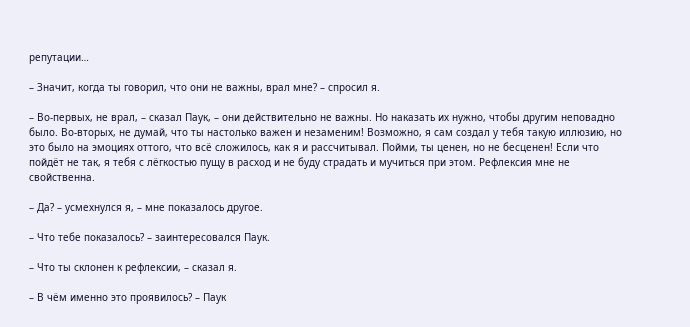репутации…

– Значит, когда ты говорил, что они не важны, врал мне? – спросил я.

– Во-первых, не врал, – сказал Паук, – они действительно не важны. Но наказать их нужно, чтобы другим неповадно было. Во-вторых, не думай, что ты настолько важен и незаменим! Возможно, я сам создал у тебя такую иллюзию, но это было на эмоциях оттого, что всё сложилось, как я и рассчитывал. Пойми, ты ценен, но не бесценен! Если что пойдёт не так, я тебя с лёгкостью пущу в расход и не буду страдать и мучиться при этом. Рефлексия мне не свойственна.

– Да? – усмехнулся я, – мне показалось другое.

– Что тебе показалось? – заинтересовался Паук.

– Что ты склонен к рефлексии, – сказал я.

– В чём именно это проявилось? – Паук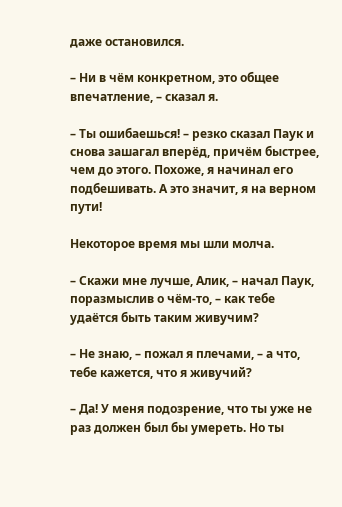даже остановился.

– Ни в чём конкретном, это общее впечатление, – сказал я.

– Ты ошибаешься! – резко сказал Паук и снова зашагал вперёд, причём быстрее, чем до этого. Похоже, я начинал его подбешивать. А это значит, я на верном пути!

Некоторое время мы шли молча.

– Скажи мне лучше, Алик, – начал Паук, поразмыслив о чём-то, – как тебе удаётся быть таким живучим?

– Не знаю, – пожал я плечами, – а что, тебе кажется, что я живучий?

– Да! У меня подозрение, что ты уже не раз должен был бы умереть. Но ты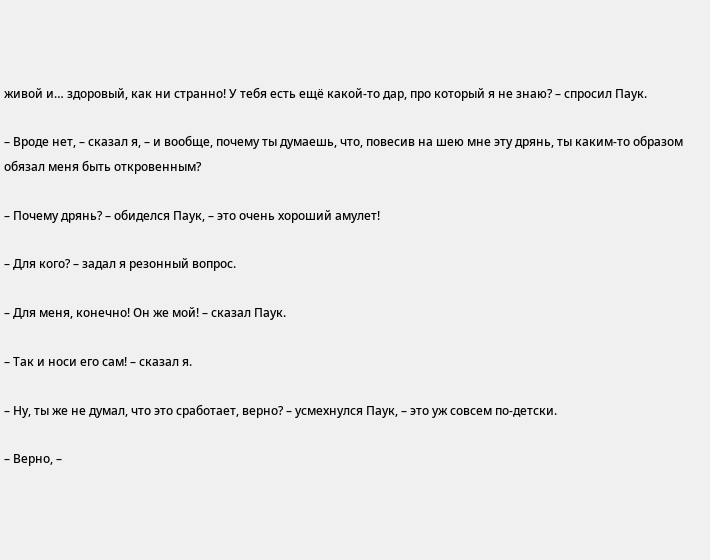живой и… здоровый, как ни странно! У тебя есть ещё какой-то дар, про который я не знаю? – спросил Паук.

– Вроде нет, – сказал я, – и вообще, почему ты думаешь, что, повесив на шею мне эту дрянь, ты каким-то образом обязал меня быть откровенным?

– Почему дрянь? – обиделся Паук, – это очень хороший амулет!

– Для кого? – задал я резонный вопрос.

– Для меня, конечно! Он же мой! – сказал Паук.

– Так и носи его сам! – сказал я.

– Ну, ты же не думал, что это сработает, верно? – усмехнулся Паук, – это уж совсем по-детски.

– Верно, –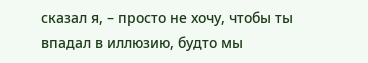сказал я, – просто не хочу, чтобы ты впадал в иллюзию, будто мы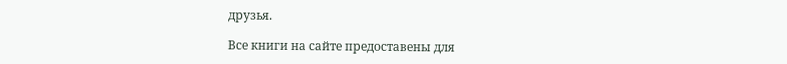друзья.

Все книги на сайте предоставены для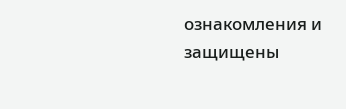ознакомления и защищены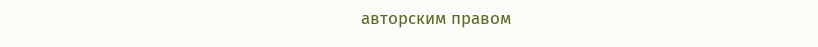авторским правом